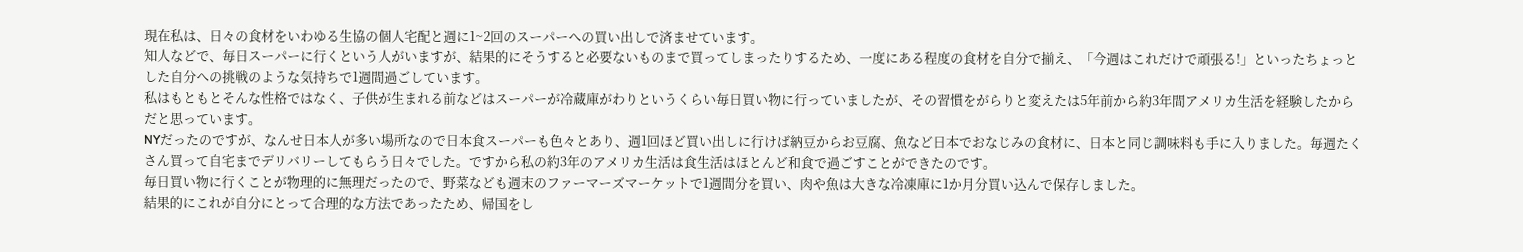現在私は、日々の食材をいわゆる生協の個人宅配と週に1~2回のスーパーへの買い出しで済ませています。
知人などで、毎日スーパーに行くという人がいますが、結果的にそうすると必要ないものまで買ってしまったりするため、一度にある程度の食材を自分で揃え、「今週はこれだけで頑張る!」といったちょっとした自分への挑戦のような気持ちで1週間過ごしています。
私はもともとそんな性格ではなく、子供が生まれる前などはスーパーが冷蔵庫がわりというくらい毎日買い物に行っていましたが、その習慣をがらりと変えたは5年前から約3年間アメリカ生活を経験したからだと思っています。
NYだったのですが、なんせ日本人が多い場所なので日本食スーパーも色々とあり、週1回ほど買い出しに行けば納豆からお豆腐、魚など日本でおなじみの食材に、日本と同じ調味料も手に入りました。毎週たくさん買って自宅までデリバリーしてもらう日々でした。ですから私の約3年のアメリカ生活は食生活はほとんど和食で過ごすことができたのです。
毎日買い物に行くことが物理的に無理だったので、野菜なども週末のファーマーズマーケットで1週間分を買い、肉や魚は大きな冷凍庫に1か月分買い込んで保存しました。
結果的にこれが自分にとって合理的な方法であったため、帰国をし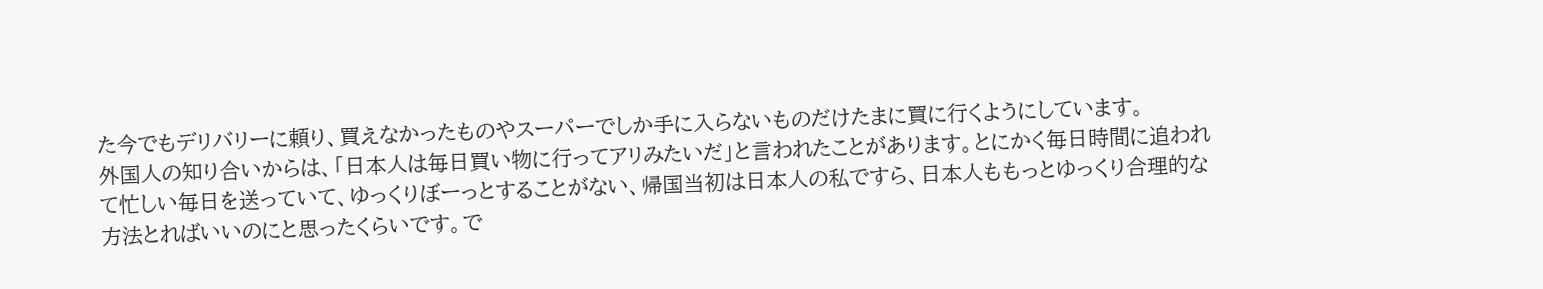た今でもデリバリーに頼り、買えなかったものやスーパーでしか手に入らないものだけたまに買に行くようにしています。
外国人の知り合いからは、「日本人は毎日買い物に行ってアリみたいだ」と言われたことがあります。とにかく毎日時間に追われて忙しい毎日を送っていて、ゆっくりぼーっとすることがない、帰国当初は日本人の私ですら、日本人ももっとゆっくり合理的な方法とればいいのにと思ったくらいです。で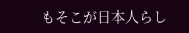もそこが日本人らし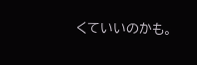くていいのかも。